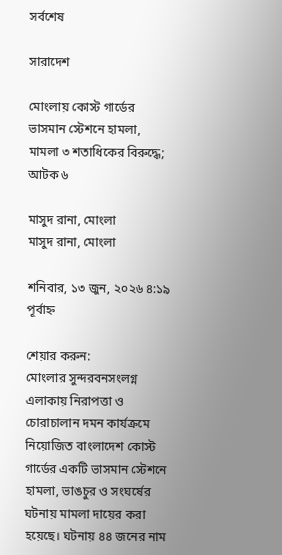সর্বশেষ

সারাদেশ

মোংলায় কোস্ট গার্ডের ভাসমান স্টেশনে হামলা, মামলা ৩ শতাধিকের বিরুদ্ধে; আটক ৬

মাসুদ রানা, মোংলা
মাসুদ রানা, মোংলা

শনিবার, ১৩ জুন, ২০২৬ ৪:১৯ পূর্বাহ্ন

শেয়ার করুন:
মোংলার সুন্দরবনসংলগ্ন এলাকায় নিরাপত্তা ও চোরাচালান দমন কার্যক্রমে নিয়োজিত বাংলাদেশ কোস্ট গার্ডের একটি ভাসমান স্টেশনে হামলা, ভাঙচুর ও সংঘর্ষের ঘটনায় মামলা দায়ের করা হয়েছে। ঘটনায় ৪৪ জনের নাম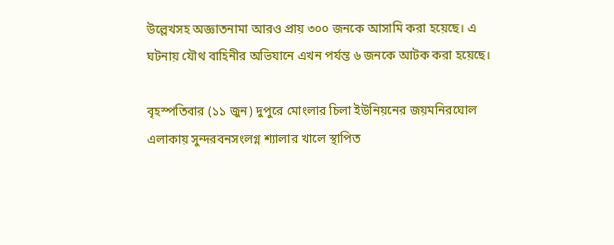উল্লেখসহ অজ্ঞাতনামা আরও প্রায় ৩০০ জনকে আসামি করা হয়েছে। এ ঘটনায় যৌথ বাহিনীর অভিযানে এখন পর্যন্ত ৬ জনকে আটক করা হয়েছে।

বৃহস্পতিবার (১১ জুন) দুপুরে মোংলার চিলা ইউনিয়নের জয়মনিরঘোল এলাকায় সুন্দরবনসংলগ্ন শ্যালার খালে স্থাপিত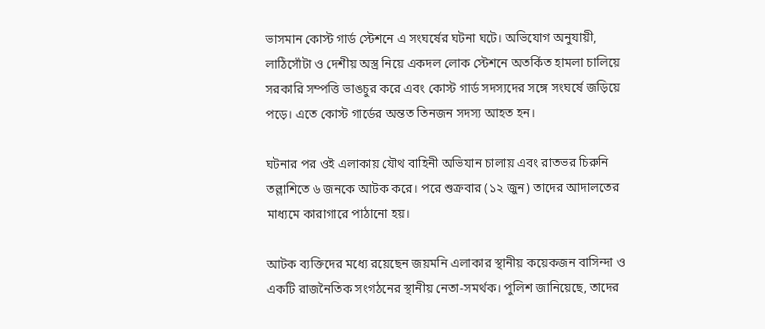ভাসমান কোস্ট গার্ড স্টেশনে এ সংঘর্ষের ঘটনা ঘটে। অভিযোগ অনুযায়ী, লাঠিসোঁটা ও দেশীয় অস্ত্র নিয়ে একদল লোক স্টেশনে অতর্কিত হামলা চালিয়ে সরকারি সম্পত্তি ভাঙচুর করে এবং কোস্ট গার্ড সদস্যদের সঙ্গে সংঘর্ষে জড়িয়ে পড়ে। এতে কোস্ট গার্ডের অন্তত তিনজন সদস্য আহত হন।

ঘটনার পর ওই এলাকায় যৌথ বাহিনী অভিযান চালায় এবং রাতভর চিরুনি তল্লাশিতে ৬ জনকে আটক করে। পরে শুক্রবার (১২ জুন) তাদের আদালতের মাধ্যমে কারাগারে পাঠানো হয়।

আটক ব্যক্তিদের মধ্যে রয়েছেন জয়মনি এলাকার স্থানীয় কয়েকজন বাসিন্দা ও একটি রাজনৈতিক সংগঠনের স্থানীয় নেতা-সমর্থক। পুলিশ জানিয়েছে, তাদের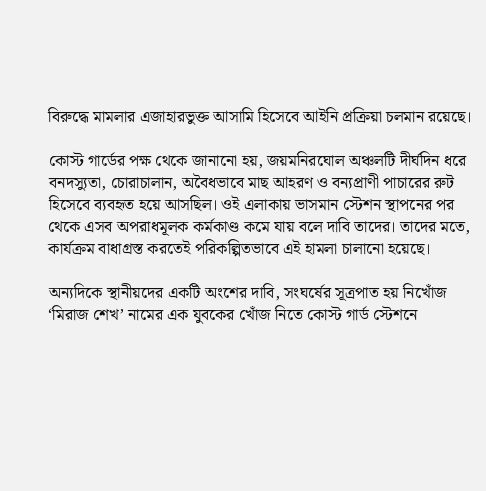বিরুদ্ধে মামলার এজাহারভুক্ত আসামি হিসেবে আইনি প্রক্রিয়া চলমান রয়েছে।

কোস্ট গার্ডের পক্ষ থেকে জানানো হয়, জয়মনিরঘোল অঞ্চলটি দীর্ঘদিন ধরে বনদস্যুতা, চোরাচালান, অবৈধভাবে মাছ আহরণ ও বন্যপ্রাণী পাচারের রুট হিসেবে ব্যবহৃত হয়ে আসছিল। ওই এলাকায় ভাসমান স্টেশন স্থাপনের পর থেকে এসব অপরাধমূলক কর্মকাণ্ড কমে যায় বলে দাবি তাদের। তাদের মতে, কার্যক্রম বাধাগ্রস্ত করতেই পরিকল্পিতভাবে এই হামলা চালানো হয়েছে।

অন্যদিকে স্থানীয়দের একটি অংশের দাবি, সংঘর্ষের সূত্রপাত হয় নিখোঁজ ‘মিরাজ শেখ’ নামের এক যুবকের খোঁজ নিতে কোস্ট গার্ড স্টেশনে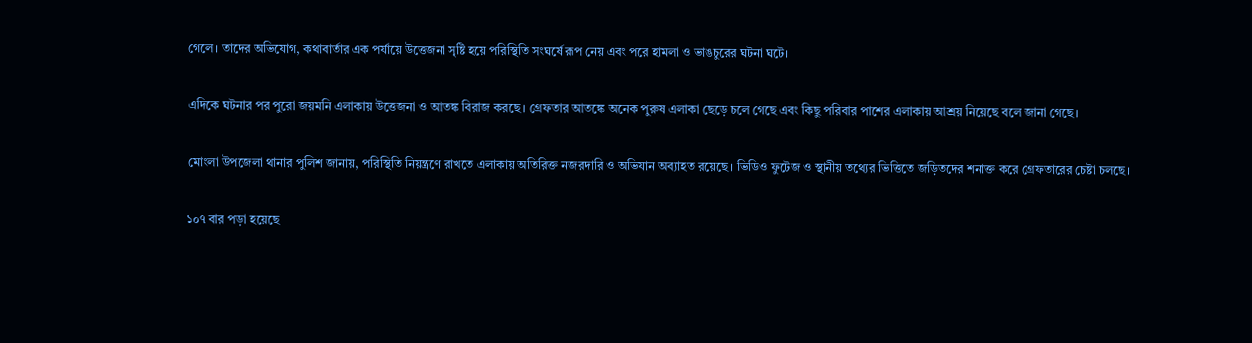গেলে। তাদের অভিযোগ, কথাবার্তার এক পর্যায়ে উত্তেজনা সৃষ্টি হয়ে পরিস্থিতি সংঘর্ষে রূপ নেয় এবং পরে হামলা ও ভাঙচুরের ঘটনা ঘটে।

এদিকে ঘটনার পর পুরো জয়মনি এলাকায় উত্তেজনা ও আতঙ্ক বিরাজ করছে। গ্রেফতার আতঙ্কে অনেক পুরুষ এলাকা ছেড়ে চলে গেছে এবং কিছু পরিবার পাশের এলাকায় আশ্রয় নিয়েছে বলে জানা গেছে।

মোংলা উপজেলা থানার পুলিশ জানায়, পরিস্থিতি নিয়ন্ত্রণে রাখতে এলাকায় অতিরিক্ত নজরদারি ও অভিযান অব্যাহত রয়েছে। ভিডিও ফুটেজ ও স্থানীয় তথ্যের ভিত্তিতে জড়িতদের শনাক্ত করে গ্রেফতারের চেষ্টা চলছে।

১০৭ বার পড়া হয়েছে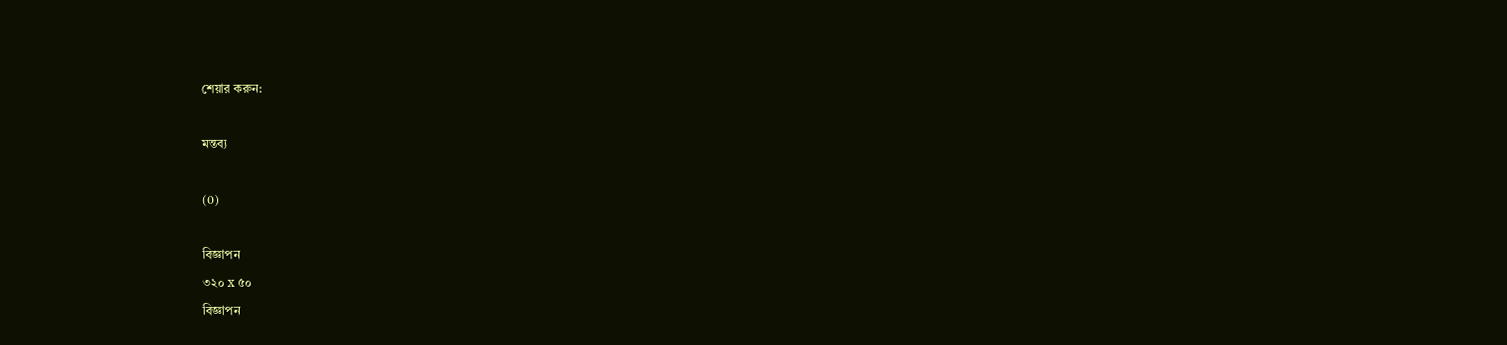শেয়ার করুন:

মন্তব্য

(0)

বিজ্ঞাপন
৩২০ x ৫০
বিজ্ঞাপন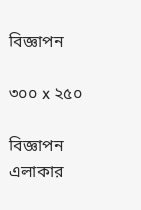বিজ্ঞাপন

৩০০ x ২৫০

বিজ্ঞাপন
এলাকার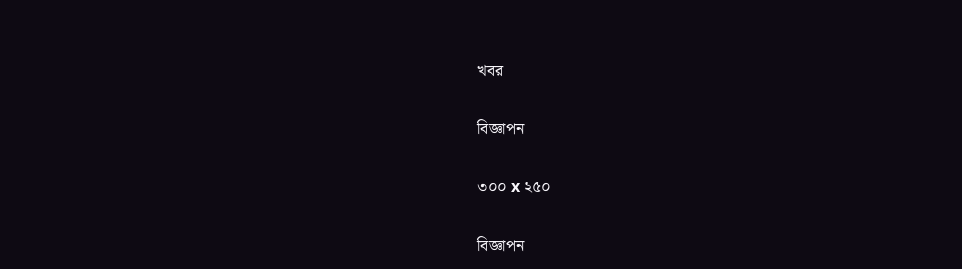খবর

বিজ্ঞাপন

৩০০ x ২৫০

বিজ্ঞাপন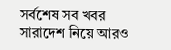সর্বশেষ সব খবর
সারাদেশ নিয়ে আরও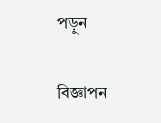পড়ুন

বিজ্ঞাপন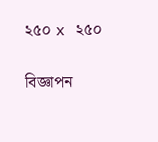২৫০ x ২৫০

বিজ্ঞাপন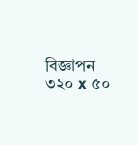বিজ্ঞাপন
৩২০ x ৫০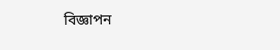বিজ্ঞাপন